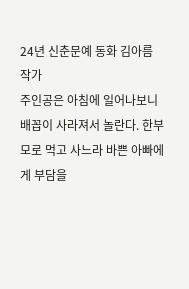24년 신춘문예 동화 김아름 작가
주인공은 아침에 일어나보니 배꼽이 사라져서 놀란다. 한부모로 먹고 사느라 바쁜 아빠에게 부담을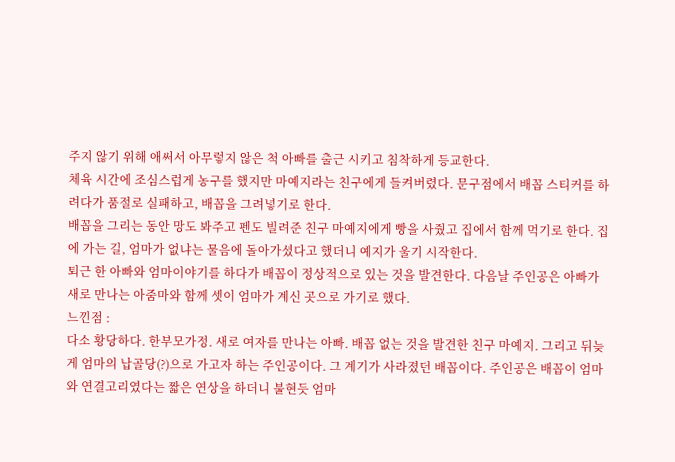주지 않기 위해 애써서 아무렇지 않은 척 아빠를 출근 시키고 침착하게 등교한다.
체육 시간에 조심스럽게 농구를 했지만 마예지라는 친구에게 들켜버렸다. 문구점에서 배꼽 스티커를 하려다가 품절로 실패하고, 배꼽을 그려넣기로 한다.
배꼽을 그리는 동안 망도 봐주고 펜도 빌려준 친구 마예지에게 빵을 사줬고 집에서 함께 먹기로 한다. 집에 가는 길, 엄마가 없냐는 물음에 돌아가셨다고 했더니 예지가 울기 시작한다.
퇴근 한 아빠와 엄마이야기를 하다가 배꼽이 정상적으로 있는 것을 발견한다. 다음날 주인공은 아빠가 새로 만나는 아줌마와 함께 셋이 엄마가 계신 곳으로 가기로 했다.
느낀점 :
다소 황당하다. 한부모가정. 새로 여자를 만나는 아빠. 배꼽 없는 것을 발견한 친구 마예지. 그리고 뒤늦게 엄마의 납골당(?)으로 가고자 하는 주인공이다. 그 계기가 사라졌던 배꼽이다. 주인공은 배꼽이 엄마와 연결고리였다는 짧은 연상을 하더니 불현듯 엄마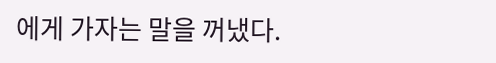에게 가자는 말을 꺼냈다.